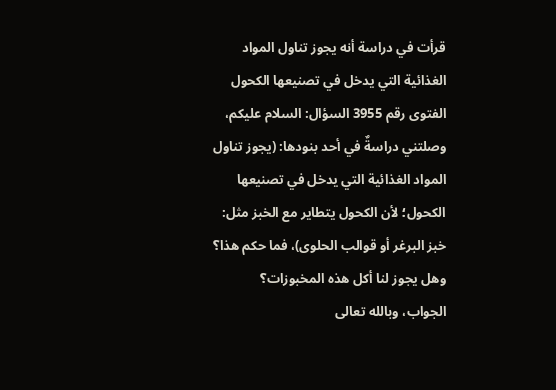قرأت في دراسة أنه يجوز تناول المواد الغذائية التي يدخل في تصنيعها الكحول
الفتوى رقم 3955 السؤال: السلام عليكم، وصلتني دراسةٌ في أحد بنودها: (يجوز تناول المواد الغذائية التي يدخل في تصنيعها الكحول؛ لأن الكحول يتطاير مع الخبز مثل: خبز البرغر أو قوالب الحلوى)، فما حكم هذا؟ وهل يجوز لنا أكل هذه المخبوزات؟
الجواب، وبالله تعالى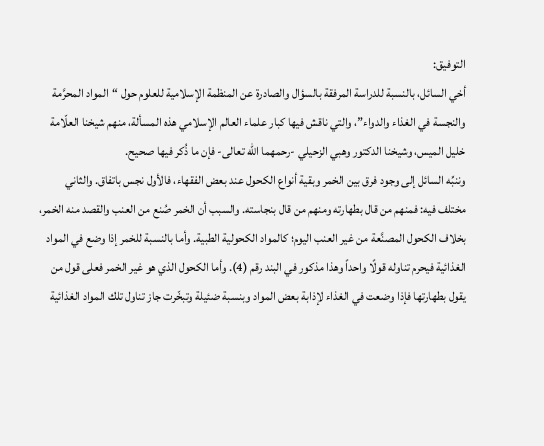التوفيق:
أخي السائل، بالنسبة للدراسة المرفقة بالسؤال والصادرة عن المنظمة الإسلامية للعلوم حول “المواد المحرَّمة والنجسة في الغذاء والدواء”، والتي ناقش فيها كبار علماء العالم الإسلامي هذه المسألة، منهم شيخنا العلّامة خليل الميس، وشيخنا الدكتور وهبي الزحيلي -رحمهما الله تعالى- فإن ما ذُكر فيها صحيح.
وننبِّه السائل إلى وجود فرق بين الخمر وبقية أنواع الكحول عند بعض الفقهاء، فالأول نجس باتفاق. والثاني مختلف فيه: فمنهم من قال بطهارته ومنهم من قال بنجاسته. والسبب أن الخمر صُنع من العنب والقصد منه الخمر، بخلاف الكحول المصنَّعة من غير العنب اليوم؛ كالمواد الكحولية الطبية. وأما بالنسبة للخمر إذا وضع في المواد الغذائية فيحرم تناوله قولًا واحداً وهذا مذكور في البند رقم (4). وأما الكحول الذي هو غير الخمر فعلى قول من يقول بطهارتها فإذا وضعت في الغذاء لإذابة بعض المواد وبنسبة ضئيلة وتبخّرت جاز تناول تلك المواد الغذائية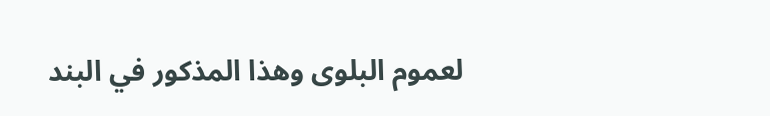لعموم البلوى وهذا المذكور في البند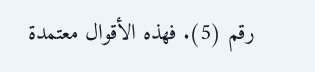رقم (5). فهذه الأقوال معتمدة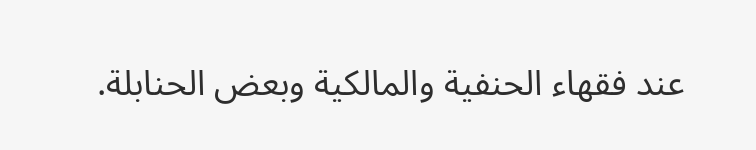عند فقهاء الحنفية والمالكية وبعض الحنابلة.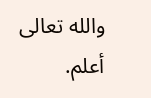والله تعالى أعلم.